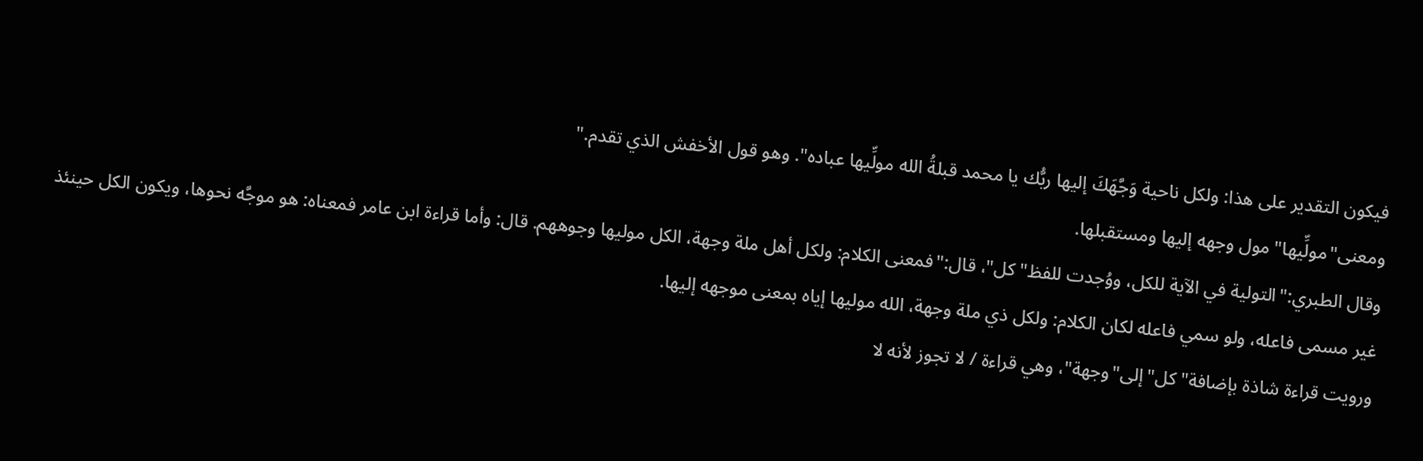فيكون التقدير على هذا: ولكل ناحية وَجَّهَكَ إليها ربُّك يا محمد قبلةُ الله مولِّيها عباده". وهو قول الأخفش الذي تقدم."
ومعنى"مولِّيها"مول وجهه إليها ومستقبلها.
وقال الطبري:"التولية في الآية للكل، ووُجدت للفظ"كل"، قال:"فمعنى الكلام: ولكل أهل ملة وجهة، الكل موليها وجوههم. قال: وأما قراءة ابن عامر فمعناه: هو موجَّه نحوها، ويكون الكل حينئذ غير مسمى فاعله، ولو سمي فاعله لكان الكلام: ولكل ذي ملة وجهة، الله موليها إياه بمعنى موجهه إليها.
ورويت قراءة شاذة بإضافة"كل"إلى"وجهة"، وهي قراءة / لا تجوز لأنه لا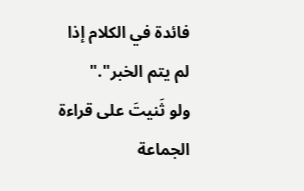فائدة في الكلام إذا لم يتم الخبر"."
ولو ثَنيتَ على قراءة الجماعة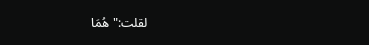لقلت:"هُمَا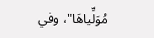مُوَلِّياهَا"، وفي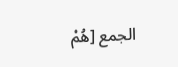الجمع [هُمْ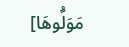مَوَلُّوهَا]